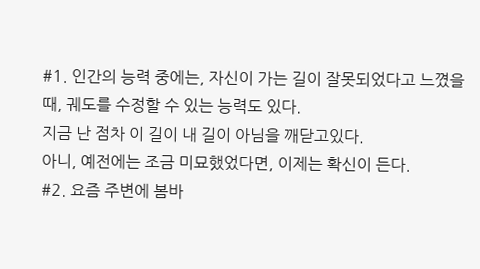#1. 인간의 능력 중에는, 자신이 가는 길이 잘못되었다고 느꼈을 때, 궤도를 수정할 수 있는 능력도 있다.
지금 난 점차 이 길이 내 길이 아님을 깨닫고있다.
아니, 예전에는 조금 미묘했었다면, 이제는 확신이 든다.
#2. 요즘 주변에 봄바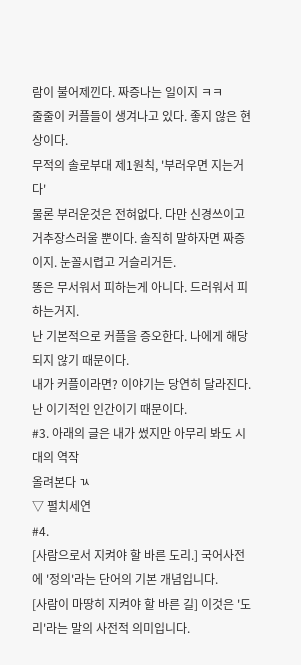람이 불어제낀다. 짜증나는 일이지 ㅋㅋ
줄줄이 커플들이 생겨나고 있다. 좋지 않은 현상이다.
무적의 솔로부대 제1원칙, '부러우면 지는거다'
물론 부러운것은 전혀없다. 다만 신경쓰이고 거추장스러울 뿐이다. 솔직히 말하자면 짜증이지. 눈꼴시렵고 거슬리거든.
똥은 무서워서 피하는게 아니다. 드러워서 피하는거지.
난 기본적으로 커플을 증오한다. 나에게 해당 되지 않기 때문이다.
내가 커플이라면? 이야기는 당연히 달라진다.
난 이기적인 인간이기 때문이다.
#3. 아래의 글은 내가 썼지만 아무리 봐도 시대의 역작
올려본다 ㄳ
▽ 펼치세연
#4.
[사람으로서 지켜야 할 바른 도리.] 국어사전에 '정의'라는 단어의 기본 개념입니다.
[사람이 마땅히 지켜야 할 바른 길] 이것은 '도리'라는 말의 사전적 의미입니다.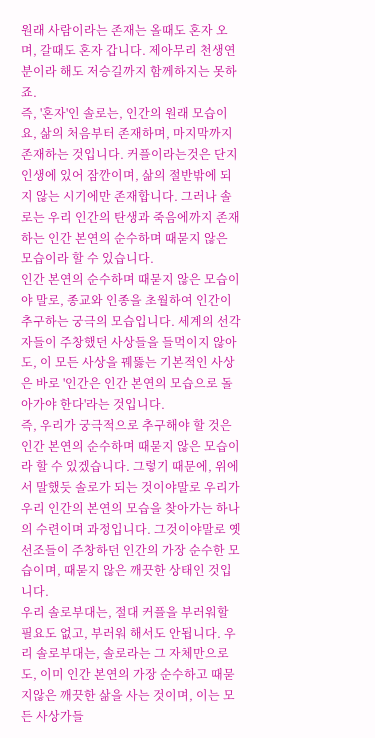원래 사람이라는 존재는 올때도 혼자 오며, 갈때도 혼자 갑니다. 제아무리 천생연분이라 해도 저승길까지 함께하지는 못하죠.
즉, '혼자'인 솔로는, 인간의 원래 모습이요, 삶의 처음부터 존재하며, 마지막까지 존재하는 것입니다. 커플이라는것은 단지 인생에 있어 잠깐이며, 삶의 절반밖에 되지 않는 시기에만 존재합니다. 그러나 솔로는 우리 인간의 탄생과 죽음에까지 존재하는 인간 본연의 순수하며 때묻지 않은 모습이라 할 수 있습니다.
인간 본연의 순수하며 때묻지 않은 모습이야 말로, 종교와 인종을 초월하여 인간이 추구하는 궁극의 모습입니다. 세계의 선각자들이 주창했던 사상들을 들먹이지 않아도, 이 모든 사상을 꿰뚫는 기본적인 사상은 바로 '인간은 인간 본연의 모습으로 돌아가야 한다'라는 것입니다.
즉, 우리가 궁극적으로 추구해야 할 것은 인간 본연의 순수하며 때묻지 않은 모습이라 할 수 있겠습니다. 그렇기 때문에, 위에서 말했듯 솔로가 되는 것이야말로 우리가 우리 인간의 본연의 모습을 찾아가는 하나의 수련이며 과정입니다. 그것이야말로 옛 선조들이 주창하던 인간의 가장 순수한 모습이며, 때묻지 않은 깨끗한 상태인 것입니다.
우리 솔로부대는, 절대 커플을 부러워할 필요도 없고, 부러워 해서도 안됩니다. 우리 솔로부대는, 솔로라는 그 자체만으로도, 이미 인간 본연의 가장 순수하고 때묻지않은 깨끗한 삶을 사는 것이며, 이는 모든 사상가들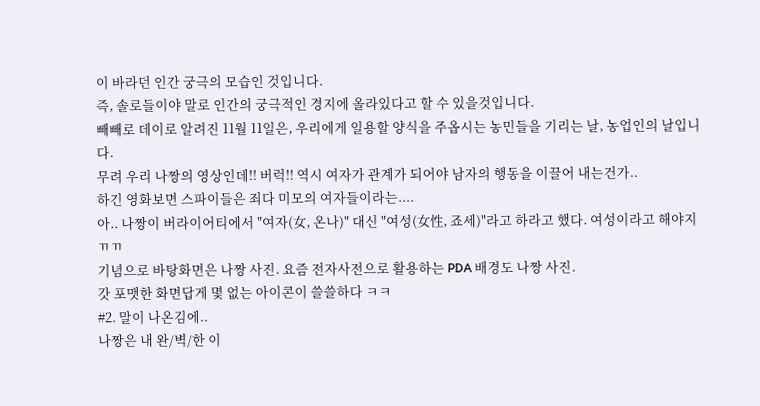이 바라던 인간 궁극의 모습인 것입니다.
즉, 솔로들이야 말로 인간의 궁극적인 경지에 올라있다고 할 수 있을것입니다.
빼빼로 데이로 알려진 11월 11일은, 우리에게 일용할 양식을 주옵시는 농민들을 기리는 날, 농업인의 날입니다.
무려 우리 나짱의 영상인데!! 버럭!! 역시 여자가 관계가 되어야 남자의 행동을 이끌어 내는건가..
하긴 영화보면 스파이들은 죄다 미모의 여자들이라는....
아.. 나짱이 버라이어티에서 "여자(女, 온나)" 대신 "여성(女性, 죠세)"라고 하라고 했다. 여성이라고 해야지 ㄲㄲ
기념으로 바탕화면은 나짱 사진. 요즘 전자사전으로 활용하는 PDA 배경도 나짱 사진.
갓 포맷한 화면답게 몇 없는 아이콘이 쓸쓸하다 ㅋㅋ
#2. 말이 나온김에..
나짱은 내 완/벽/한 이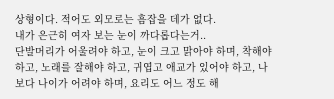상형이다. 적어도 외모로는 흠잡을 데가 없다.
내가 은근히 여자 보는 눈이 까다롭다는거..
단발머리가 어울려야 하고, 눈이 크고 맑아야 하며, 착해야 하고, 노래를 잘해야 하고, 귀엽고 애교가 있어야 하고, 나보다 나이가 어려야 하며, 요리도 어느 정도 해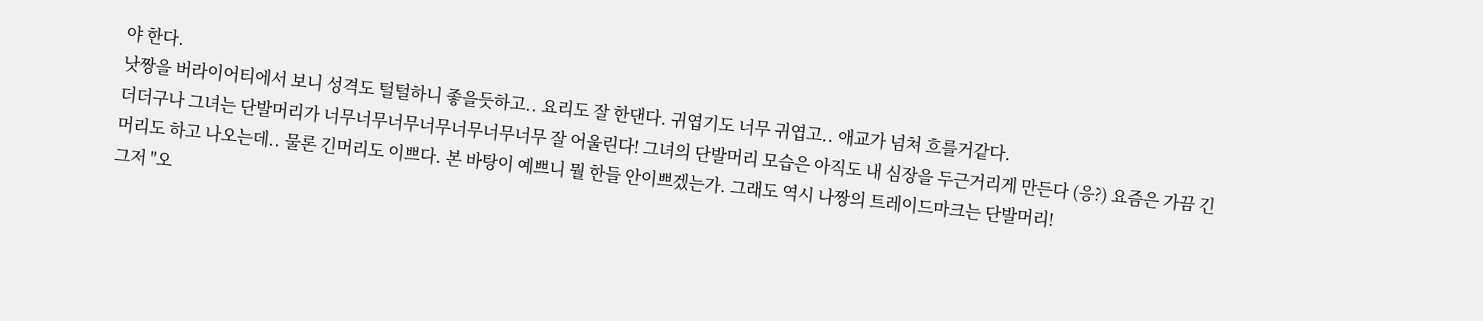야 한다.
낫짱을 버라이어티에서 보니 성격도 털털하니 좋을듯하고.. 요리도 잘 한댄다. 귀엽기도 너무 귀엽고.. 애교가 넘쳐 흐를거같다.
더더구나 그녀는 단발머리가 너무너무너무너무너무너무너무 잘 어울린다! 그녀의 단발머리 모습은 아직도 내 심장을 두근거리게 만든다 (응?) 요즘은 가끔 긴 머리도 하고 나오는데.. 물론 긴머리도 이쁘다. 본 바탕이 예쁘니 뭘 한들 안이쁘겠는가. 그래도 역시 나짱의 트레이드마크는 단발머리!
그저 "오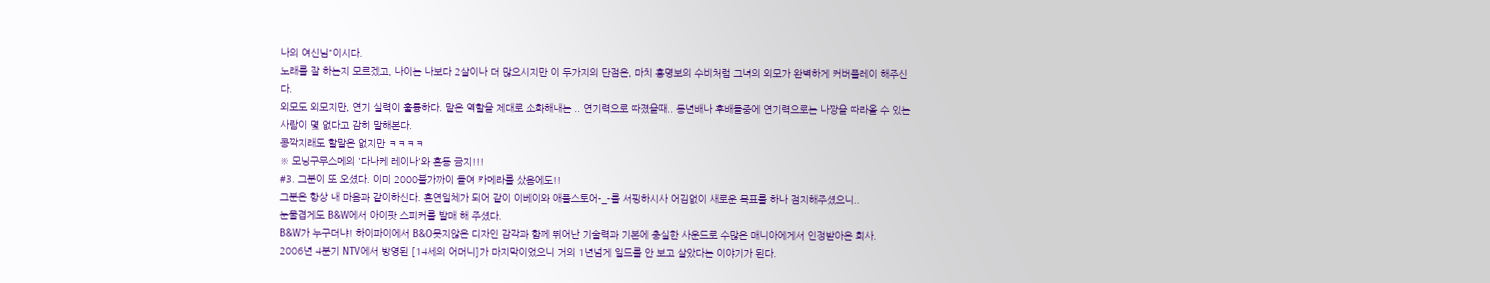나의 여신님"이시다.
노래를 잘 하는지 모르겠고, 나이는 나보다 2살이나 더 많으시지만 이 두가지의 단점은, 마치 홍명보의 수비처럼 그녀의 외모가 완벽하게 커버플레이 해주신다.
외모도 외모지만, 연기 실력이 훌륭하다. 맡은 역할을 제대로 소화해내는 .. 연기력으로 따졌을때.. 동년배나 후배들중에 연기력으로는 나짱을 따라올 수 있는 사람이 몇 없다고 감히 말해본다.
콩깍지래도 할말은 없지만 ㅋㅋㅋㅋ
※ 모닝구무스메의 '다나케 레이나'와 혼동 금지!!!
#3. 그분이 또 오셨다. 이미 2000불가까이 들여 카메라를 샀음에도!!
그분은 항상 내 마음과 같이하신다. 혼연일체가 되어 같이 이베이와 애플스토어-_-를 서핑하시사 어김없이 새로운 목표를 하나 점지해주셨으니..
눈물겹게도 B&W에서 아이팟 스피커를 발매 해 주셨다.
B&W가 누구더냐! 하이파이에서 B&O못지않은 디자인 감각과 함께 뛰어난 기술력과 기본에 충실한 사운드로 수많은 매니아에게서 인정받아온 회사.
2006년 4분기 NTV에서 방영된 [14세의 어머니]가 마지막이었으니 거의 1년넘게 일드를 안 보고 살았다는 이야기가 된다.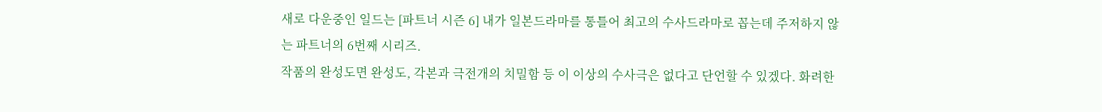새로 다운중인 일드는 [파트너 시즌 6] 내가 일본드라마를 통틀어 최고의 수사드라마로 꼽는데 주저하지 않는 파트너의 6번째 시리즈.
작품의 완성도면 완성도, 각본과 극전개의 치밀함 등 이 이상의 수사극은 없다고 단언할 수 있겠다. 화려한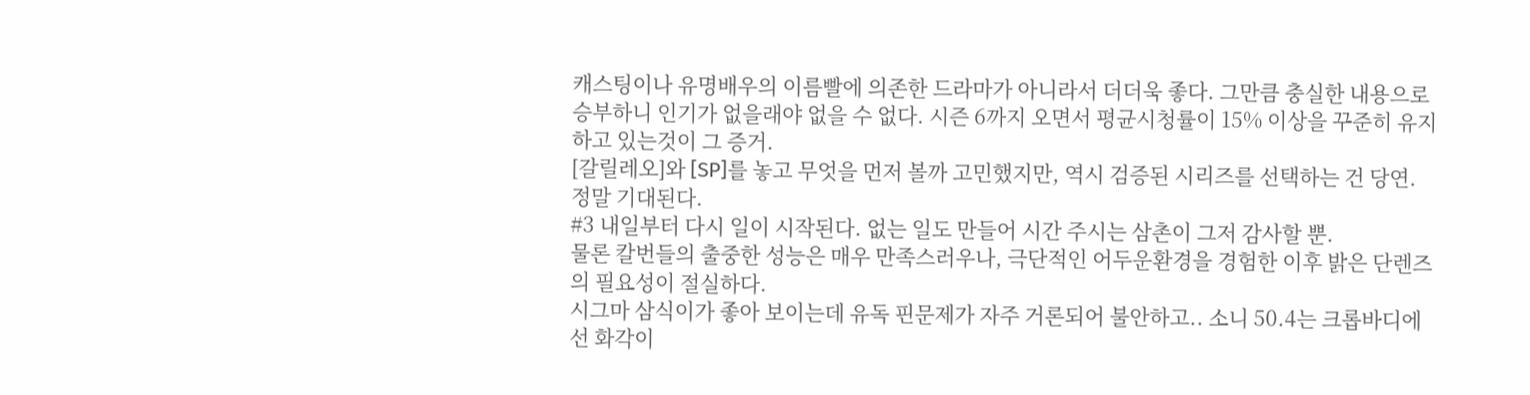캐스팅이나 유명배우의 이름빨에 의존한 드라마가 아니라서 더더욱 좋다. 그만큼 충실한 내용으로 승부하니 인기가 없을래야 없을 수 없다. 시즌 6까지 오면서 평균시청률이 15% 이상을 꾸준히 유지하고 있는것이 그 증거.
[갈릴레오]와 [SP]를 놓고 무엇을 먼저 볼까 고민했지만, 역시 검증된 시리즈를 선택하는 건 당연. 정말 기대된다.
#3 내일부터 다시 일이 시작된다. 없는 일도 만들어 시간 주시는 삼촌이 그저 감사할 뿐.
물론 칼번들의 출중한 성능은 매우 만족스러우나, 극단적인 어두운환경을 경험한 이후 밝은 단렌즈의 필요성이 절실하다.
시그마 삼식이가 좋아 보이는데 유독 핀문제가 자주 거론되어 불안하고.. 소니 50.4는 크롭바디에선 화각이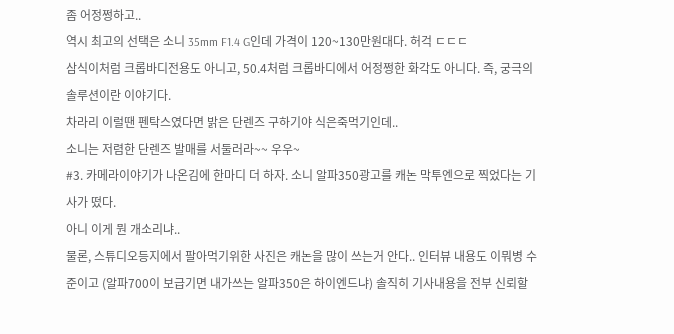좀 어정쩡하고..
역시 최고의 선택은 소니 35mm F1.4 G인데 가격이 120~130만원대다. 허걱 ㄷㄷㄷ
삼식이처럼 크롭바디전용도 아니고, 50.4처럼 크롭바디에서 어정쩡한 화각도 아니다. 즉, 궁극의 솔루션이란 이야기다.
차라리 이럴땐 펜탁스였다면 밝은 단렌즈 구하기야 식은죽먹기인데..
소니는 저렴한 단렌즈 발매를 서둘러라~~ 우우~
#3. 카메라이야기가 나온김에 한마디 더 하자. 소니 알파350광고를 캐논 막투엔으로 찍었다는 기사가 떴다.
아니 이게 뭔 개소리냐..
물론, 스튜디오등지에서 팔아먹기위한 사진은 캐논을 많이 쓰는거 안다.. 인터뷰 내용도 이뭐병 수준이고 (알파700이 보급기면 내가쓰는 알파350은 하이엔드냐) 솔직히 기사내용을 전부 신뢰할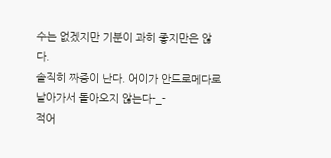수는 없겠지만 기분이 과히 좋지만은 않다.
솔직히 짜증이 난다. 어이가 안드로메다로 날아가서 돌아오지 않는다-_-
적어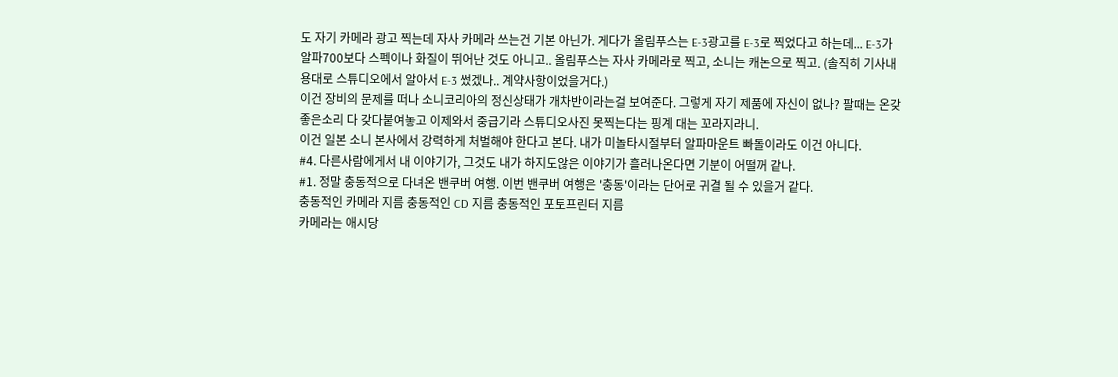도 자기 카메라 광고 찍는데 자사 카메라 쓰는건 기본 아닌가. 게다가 올림푸스는 E-3광고를 E-3로 찍었다고 하는데... E-3가 알파700보다 스펙이나 화질이 뛰어난 것도 아니고.. 올림푸스는 자사 카메라로 찍고, 소니는 캐논으로 찍고. (솔직히 기사내용대로 스튜디오에서 알아서 E-3 썼겠나.. 계약사항이었을거다.)
이건 장비의 문제를 떠나 소니코리아의 정신상태가 개차반이라는걸 보여준다. 그렇게 자기 제품에 자신이 없나? 팔때는 온갖 좋은소리 다 갖다붙여놓고 이제와서 중급기라 스튜디오사진 못찍는다는 핑계 대는 꼬라지라니.
이건 일본 소니 본사에서 강력하게 처벌해야 한다고 본다. 내가 미놀타시절부터 알파마운트 빠돌이라도 이건 아니다.
#4. 다른사람에게서 내 이야기가, 그것도 내가 하지도않은 이야기가 흘러나온다면 기분이 어떨꺼 같나.
#1. 정말 충동적으로 다녀온 밴쿠버 여행. 이번 밴쿠버 여행은 '충동'이라는 단어로 귀결 될 수 있을거 같다.
충동적인 카메라 지름 충동적인 CD 지름 충동적인 포토프린터 지름
카메라는 애시당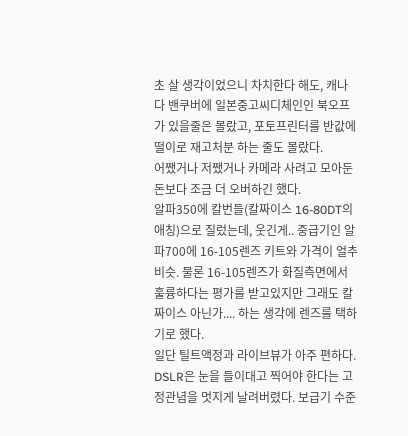초 살 생각이었으니 차치한다 해도, 캐나다 밴쿠버에 일본중고씨디체인인 북오프가 있을줄은 몰랐고, 포토프린터를 반값에 떨이로 재고처분 하는 줄도 몰랐다.
어쨌거나 저쨌거나 카메라 사려고 모아둔 돈보다 조금 더 오버하긴 했다.
알파350에 칼번들(칼짜이스 16-80DT의 애칭)으로 질렀는데, 웃긴게.. 중급기인 알파700에 16-105렌즈 키트와 가격이 얼추 비슷. 물론 16-105렌즈가 화질측면에서 훌륭하다는 평가를 받고있지만 그래도 칼짜이스 아닌가.... 하는 생각에 렌즈를 택하기로 했다.
일단 틸트액정과 라이브뷰가 아주 편하다. DSLR은 눈을 들이대고 찍어야 한다는 고정관념을 멋지게 날려버렸다. 보급기 수준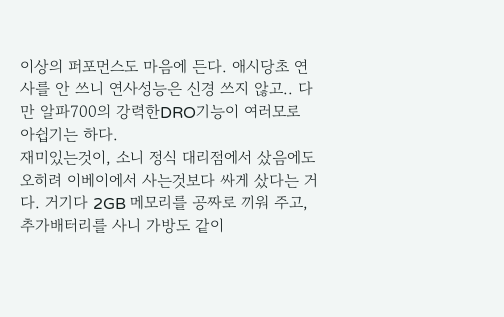이상의 퍼포먼스도 마음에 든다. 애시당초 연사를 안 쓰니 연사성능은 신경 쓰지 않고.. 다만 알파700의 강력한DRO기능이 여러모로 아쉽기는 하다.
재미있는것이, 소니 정식 대리점에서 샀음에도 오히려 이베이에서 사는것보다 싸게 샀다는 거다. 거기다 2GB 메모리를 공짜로 끼워 주고, 추가배터리를 사니 가방도 같이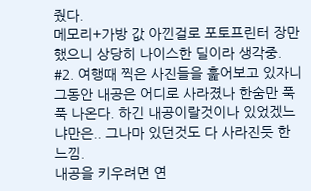줬다.
메모리+가방 값 아낀걸로 포토프린터 장만했으니 상당히 나이스한 딜이라 생각중.
#2. 여행때 찍은 사진들을 훑어보고 있자니 그동안 내공은 어디로 사라졌나 한숨만 푹푹 나온다. 하긴 내공이랄것이나 있었겠느냐만은.. 그나마 있던것도 다 사라진듯 한 느낌.
내공을 키우려면 연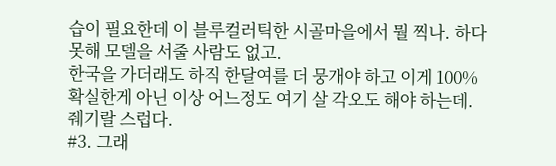습이 필요한데 이 블루컬러틱한 시골마을에서 뭘 찍나. 하다못해 모델을 서줄 사람도 없고.
한국을 가더래도 하직 한달여를 더 뭉개야 하고 이게 100% 확실한게 아닌 이상 어느정도 여기 살 각오도 해야 하는데. 줴기랄 스럽다.
#3. 그래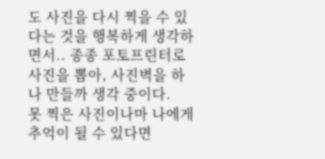도 사진을 다시 찍을 수 있다는 것을 행복하게 생각하면서.. 종종 포토프린터로 사진을 뽑아, 사진벽을 하나 만들까 생각 중이다.
못 찍은 사진이나마 나에게 추억이 될 수 있다면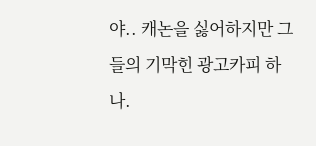야.. 캐논을 싫어하지만 그들의 기막힌 광고카피 하나.